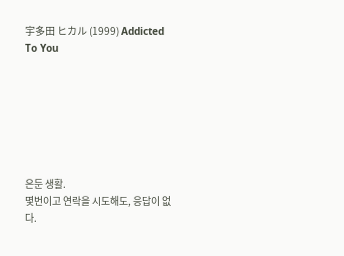宇多田 ヒカル (1999) Addicted To You







은둔 생활.
몇번이고 연락을 시도해도, 응답이 없다.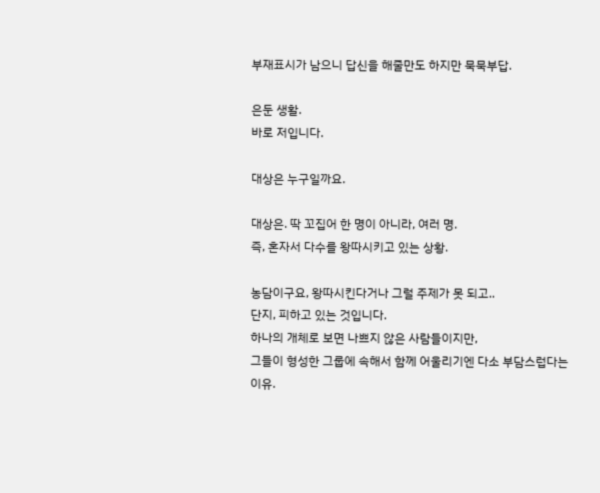부재표시가 남으니 답신을 해줄만도 하지만 묵묵부답.

은둔 생활.
바로 저입니다.

대상은 누구일까요.

대상은. 딱 꼬집어 한 명이 아니라, 여러 명.
즉, 혼자서 다수를 왕따시키고 있는 상황.

농담이구요, 왕따시킨다거나 그럴 주제가 못 되고..
단지, 피하고 있는 것입니다.
하나의 개체로 보면 나쁘지 않은 사람들이지만,
그들이 형성한 그룹에 속해서 함께 어울리기엔 다소 부담스럽다는 이유.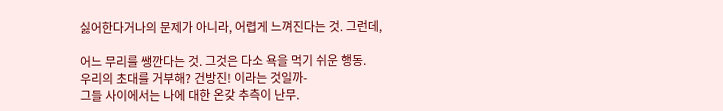싫어한다거나의 문제가 아니라, 어렵게 느껴진다는 것. 그런데,

어느 무리를 쌩깐다는 것. 그것은 다소 욕을 먹기 쉬운 행동.
우리의 초대를 거부해? 건방진! 이라는 것일까-
그들 사이에서는 나에 대한 온갖 추측이 난무.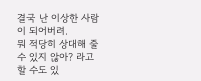결국 난 이상한 사람이 되어버려.
뭐 적당히 상대해 줄 수 있지 않아? 라고 할 수도 있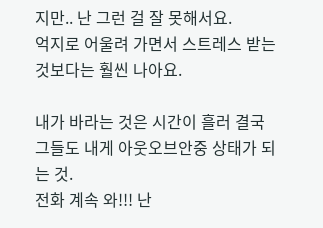지만.. 난 그런 걸 잘 못해서요.
억지로 어울려 가면서 스트레스 받는 것보다는 훨씬 나아요.

내가 바라는 것은 시간이 흘러 결국 그들도 내게 아웃오브안중 상태가 되는 것.
전화 계속 와!!! 난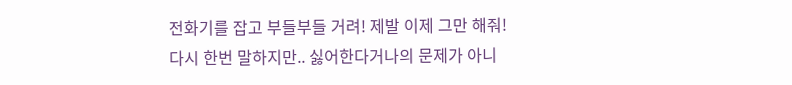전화기를 잡고 부들부들 거려! 제발 이제 그만 해줘!
다시 한번 말하지만.. 싫어한다거나의 문제가 아니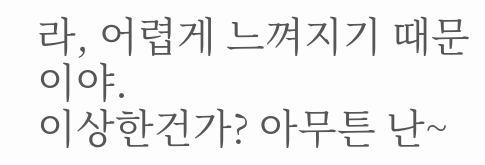라, 어렵게 느껴지기 때문이야.
이상한건가? 아무튼 난~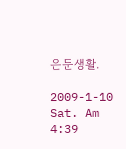은둔생활.

2009-1-10 Sat. Am 4:39